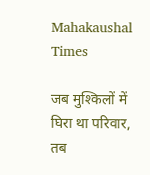Mahakaushal Times

जब मुश्किलों में घिरा था परिवार, तब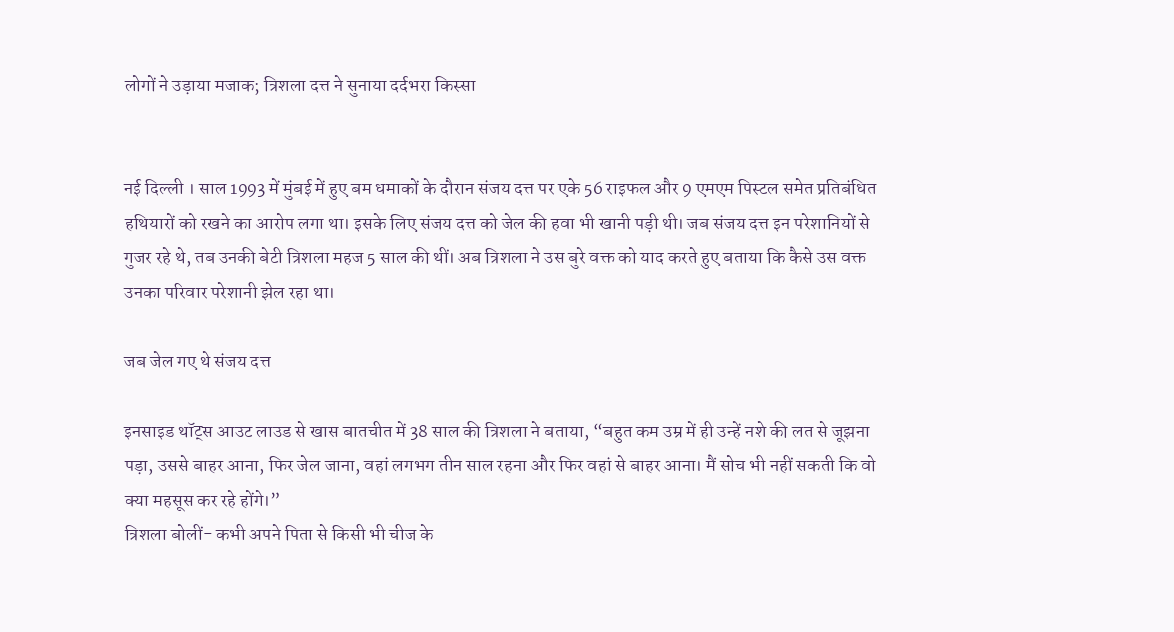लोगों ने उड़ाया मजाक; त्रिशला दत्त ने सुनाया दर्दभरा किस्सा


नई दिल्ली । साल 1993 में मुंबई में हुए बम धमाकों के दौरान संजय दत्त पर एके 56 राइफल और 9 एमएम पिस्टल समेत प्रतिबंधित हथियारों को रखने का आरोप लगा था। इसके लिए संजय दत्त को जेल की हवा भी खानी पड़ी थी। जब संजय दत्त इन परेशानियों से गुजर रहे थे, तब उनकी बेटी त्रिशला महज 5 साल की थीं। अब त्रिशला ने उस बुरे वक्त को याद करते हुए बताया कि कैसे उस वक्त उनका परिवार परेशानी झेल रहा था।

जब जेल गए थे संजय दत्त

इनसाइड थॉट्स आउट लाउड से खास बातचीत में 38 साल की त्रिशला ने बताया, “बहुत कम उम्र में ही उन्हें नशे की लत से जूझना पड़ा, उससे बाहर आना, फिर जेल जाना, वहां लगभग तीन साल रहना और फिर वहां से बाहर आना। मैं सोच भी नहीं सकती कि वो क्या महसूस कर रहे होंगे।”
त्रिशला बोलीं- कभी अपने पिता से किसी भी चीज के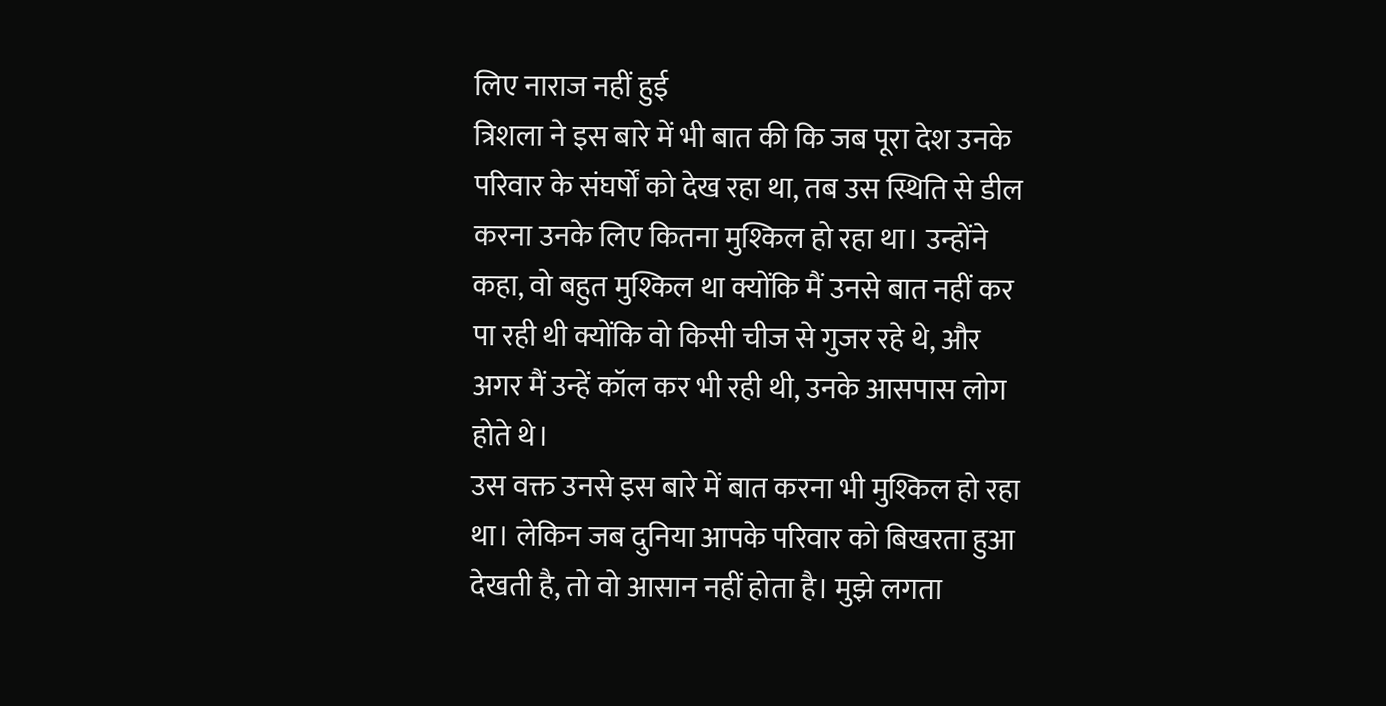लिए नाराज नहीं हुई
त्रिशला ने इस बारे में भी बात की कि जब पूरा देश उनके परिवार के संघर्षों को देख रहा था, तब उस स्थिति से डील करना उनके लिए कितना मुश्किल हो रहा था। उन्होंने कहा, वो बहुत मुश्किल था क्योंकि मैं उनसे बात नहीं कर पा रही थी क्योंकि वो किसी चीज से गुजर रहे थे, और अगर मैं उन्हें कॉल कर भी रही थी, उनके आसपास लोग होते थे।
उस वक्त उनसे इस बारे में बात करना भी मुश्किल हो रहा था। लेकिन जब दुनिया आपके परिवार को बिखरता हुआ देखती है, तो वो आसान नहीं होता है। मुझे लगता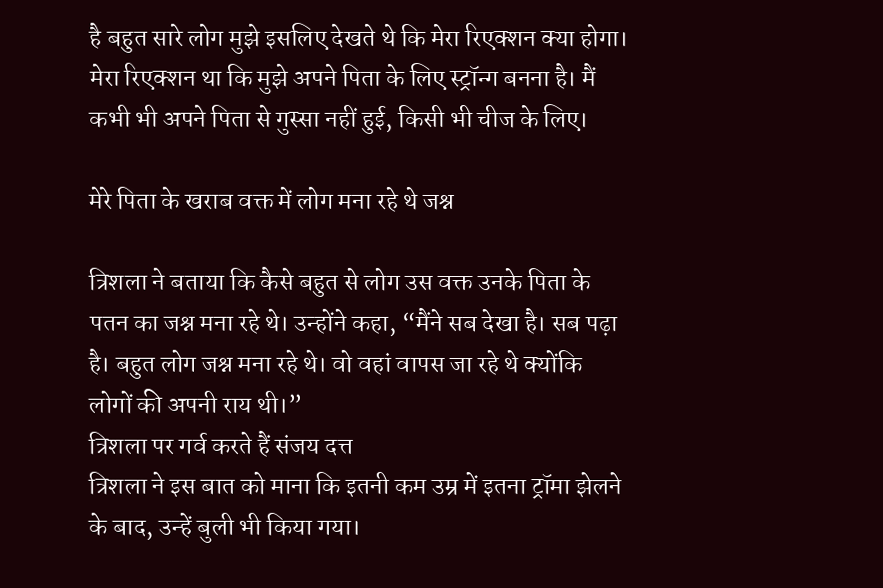है बहुत सारे लोग मुझे इसलिए देखते थे कि मेरा रिएक्शन क्या होगा। मेरा रिएक्शन था कि मुझे अपने पिता के लिए स्ट्रॉन्ग बनना है। मैं कभी भी अपने पिता से गुस्सा नहीं हुई, किसी भी चीज के लिए।

मेरे पिता के खराब वक्त में लोग मना रहे थे जश्न

त्रिशला ने बताया कि कैसे बहुत से लोग उस वक्त उनके पिता के पतन का जश्न मना रहे थे। उन्होंने कहा, “मैंने सब देखा है। सब पढ़ा है। बहुत लोग जश्न मना रहे थे। वो वहां वापस जा रहे थे क्योंकि लोगों की अपनी राय थी।”
त्रिशला पर गर्व करते हैं संजय दत्त
त्रिशला ने इस बात को माना कि इतनी कम उम्र में इतना ट्रॉमा झेलने के बाद, उन्हें बुली भी किया गया।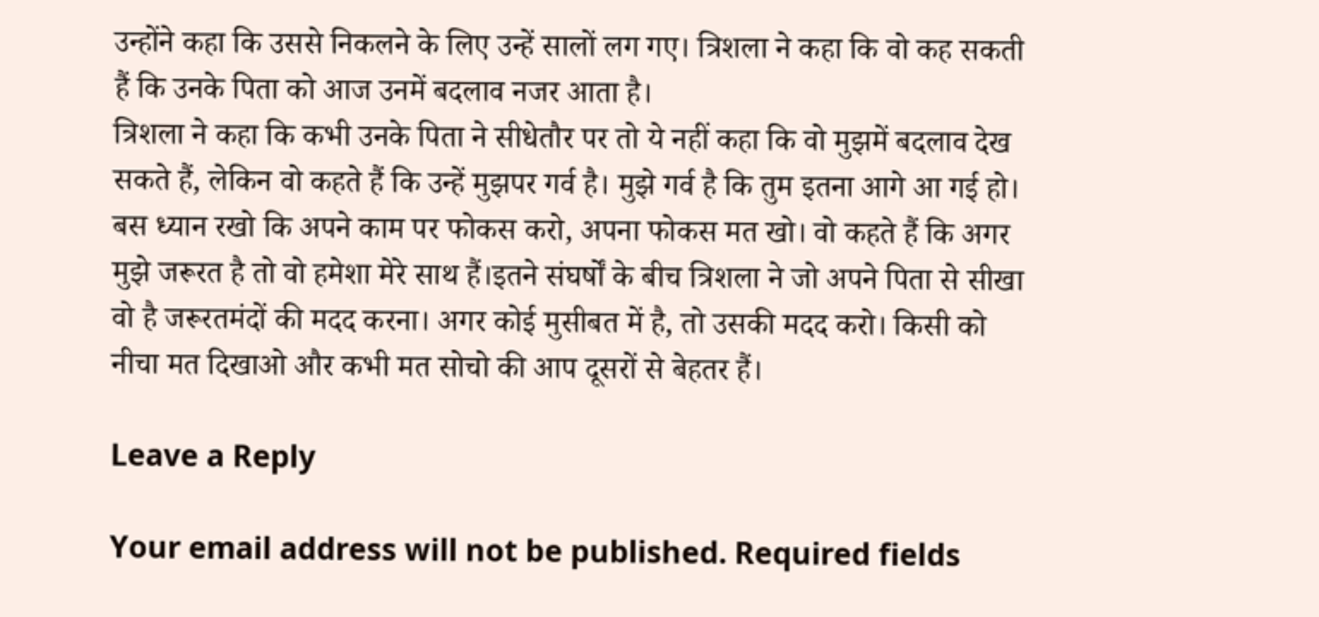उन्होंने कहा कि उससे निकलने के लिए उन्हें सालों लग गए। त्रिशला ने कहा कि वो कह सकती हैं कि उनके पिता को आज उनमें बदलाव नजर आता है।
त्रिशला ने कहा कि कभी उनके पिता ने सीधेतौर पर तो ये नहीं कहा कि वो मुझमें बदलाव देख सकते हैं, लेकिन वो कहते हैं कि उन्हें मुझपर गर्व है। मुझे गर्व है कि तुम इतना आगे आ गई हो। बस ध्यान रखो कि अपने काम पर फोकस करो, अपना फोकस मत खो। वो कहते हैं कि अगर मुझे जरूरत है तो वो हमेशा मेरे साथ हैं।इतने संघर्षों के बीच त्रिशला ने जो अपने पिता से सीखा वो है जरूरतमंदों की मदद करना। अगर कोई मुसीबत में है, तो उसकी मदद करो। किसी को नीचा मत दिखाओ और कभी मत सोचो की आप दूसरों से बेहतर हैं।

Leave a Reply

Your email address will not be published. Required fields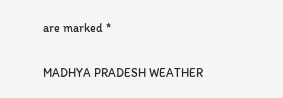are marked *

MADHYA PRADESH WEATHER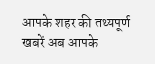आपके शहर की तथ्यपूर्ण खबरें अब आपके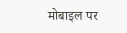मोबाइल पर